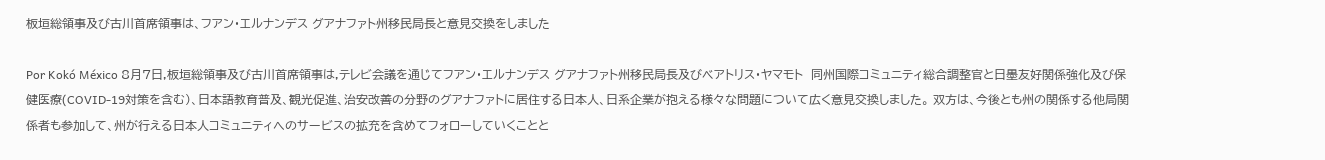板垣総領事及び古川首席領事は、フアン・エルナンデス グアナファト州移民局長と意見交換をしました

Por Kokó México 8月7日,板垣総領事及び古川首席領事は,テレビ会議を通じてフアン・エルナンデス グアナファト州移民局長及びベアトリス・ヤマモト  同州国際コミュニティ総合調整官と日墨友好関係強化及び保健医療(COVID-19対策を含む)、日本語教育普及、観光促進、治安改善の分野のグアナファトに居住する日本人、日系企業が抱える様々な問題について広く意見交換しました。 双方は、今後とも州の関係する他局関係者も参加して、州が行える日本人コミュニティへのサービスの拡充を含めてフォローしていくことと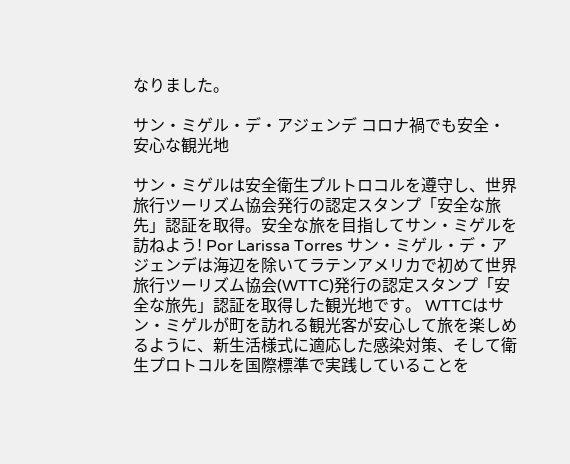なりました。

サン・ミゲル・デ・アジェンデ コロナ禍でも安全・ 安心な観光地

サン・ミゲルは安全衛生プルトロコルを遵守し、世界旅行ツーリズム協会発行の認定スタンプ「安全な旅先」認証を取得。安全な旅を目指してサン・ミゲルを訪ねよう! Por Larissa Torres サン・ミゲル・デ・アジェンデは海辺を除いてラテンアメリカで初めて世界旅行ツーリズム協会(WTTC)発行の認定スタンプ「安全な旅先」認証を取得した観光地です。 WTTCはサン・ミゲルが町を訪れる観光客が安心して旅を楽しめるように、新生活様式に適応した感染対策、そして衛生プロトコルを国際標準で実践していることを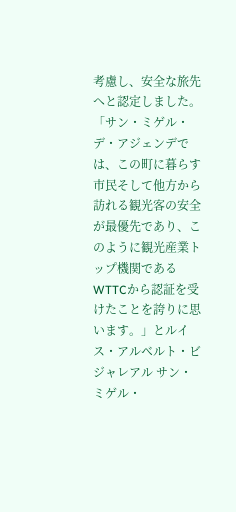考慮し、安全な旅先へと認定しました。 「サン・ミゲル・デ・アジェンデでは、この町に暮らす市民そして他方から訪れる観光客の安全が最優先であり、このように観光産業トップ機関であるWTTCから認証を受けたことを誇りに思います。」とルイス・アルベルト・ビジャレアル サン・ミゲル・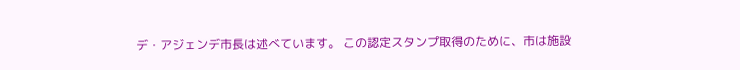デ・アジェンデ市長は述べています。 この認定スタンプ取得のために、市は施設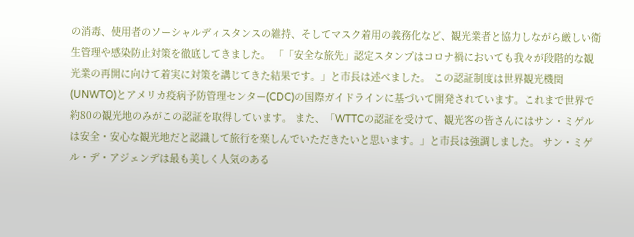の消毒、使用者のソーシャルディスタンスの維持、そしてマスク着用の義務化など、観光業者と協力しながら厳しい衛生管理や感染防止対策を徹底してきました。 「「安全な旅先」認定スタンプはコロナ禍においても我々が段階的な観光業の再開に向けて着実に対策を講じてきた結果です。」と市長は述べました。 この認証制度は世界観光機関(UNWTO)とアメリカ疫病予防管理センター(CDC)の国際ガイドラインに基づいて開発されています。これまで世界で約80の観光地のみがこの認証を取得しています。 また、「WTTCの認証を受けて、観光客の皆さんにはサン・ミゲルは安全・安心な観光地だと認識して旅行を楽しんでいただきたいと思います。」と市長は強調しました。 サン・ミゲル・デ・アジェンデは最も美しく人気のある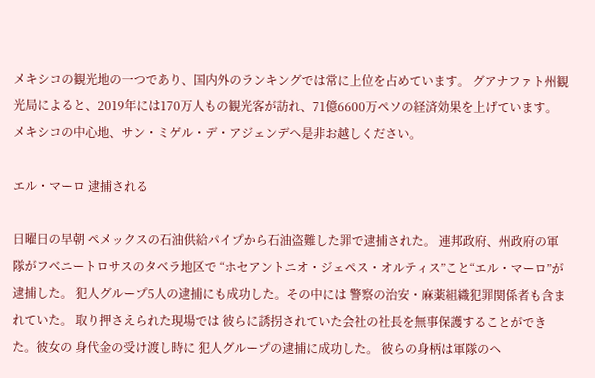メキシコの観光地の一つであり、国内外のランキングでは常に上位を占めています。 グアナファト州観光局によると、2019年には170万人もの観光客が訪れ、71億6600万ペソの経済効果を上げています。 メキシコの中心地、サン・ミゲル・デ・アジェンデへ是非お越しください。

エル・マーロ 逮捕される

日曜日の早朝 ペメックスの石油供給パイプから石油盗難した罪で逮捕された。 連邦政府、州政府の軍隊がフベニートロサスのタベラ地区で “ホセアントニオ・ジェペス・オルティス”こと“エル・マーロ”が逮捕した。 犯人グループ5人の逮捕にも成功した。その中には 警察の治安・麻薬組織犯罪関係者も含まれていた。 取り押さえられた現場では 彼らに誘拐されていた会社の社長を無事保護することができた。彼女の 身代金の受け渡し時に 犯人グループの逮捕に成功した。 彼らの身柄は軍隊のヘ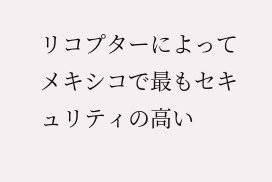リコプターによってメキシコで最もセキュリティの高い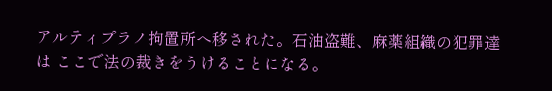アルティプラノ拘置所へ移された。石油盗難、麻薬組織の犯罪達は ここで法の裁きをうけることになる。